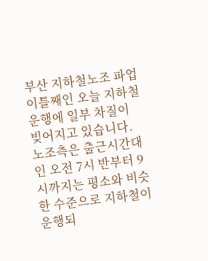부산 지하철노조 파업 이틀째인 오늘 지하철 운행에 일부 차질이 빚어지고 있습니다.
노조측은 출근시간대인 오전 7시 반부터 9시까지는 평소와 비슷한 수준으로 지하철이 운행되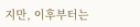지만, 이후부터는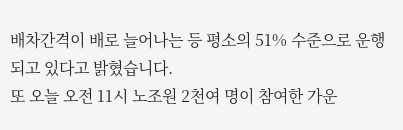배차간격이 배로 늘어나는 등 평소의 51% 수준으로 운행되고 있다고 밝혔습니다.
또 오늘 오전 11시 노조원 2천여 명이 참여한 가운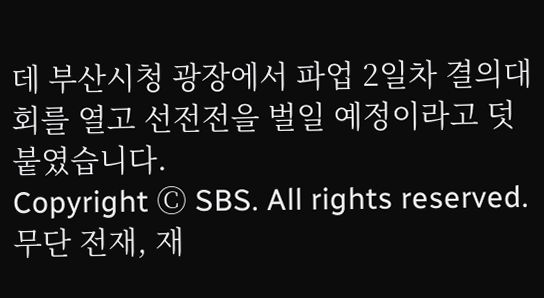데 부산시청 광장에서 파업 2일차 결의대회를 열고 선전전을 벌일 예정이라고 덧붙였습니다.
Copyright Ⓒ SBS. All rights reserved.무단 전재, 재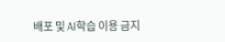배포 및 AI학습 이용 금지